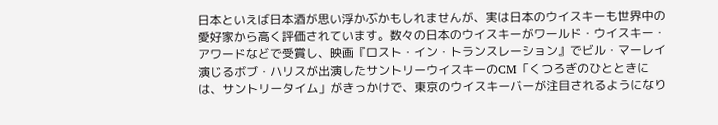日本といえば日本酒が思い浮かぶかもしれませんが、実は日本のウイスキーも世界中の愛好家から高く評価されています。数々の日本のウイスキーがワールド・ウイスキー・アワードなどで受賞し、映画『ロスト・イン・トランスレーション』でビル・マーレイ演じるボブ・ハリスが出演したサントリーウイスキーのCM「くつろぎのひとときには、サントリータイム」がきっかけで、東京のウイスキーバーが注目されるようになり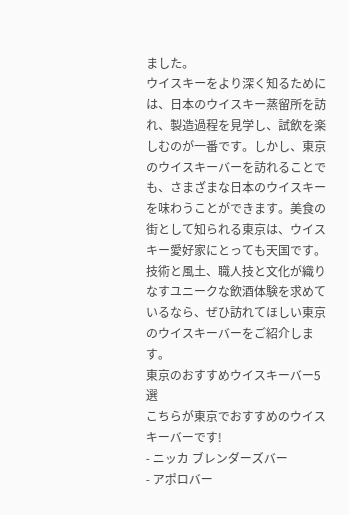ました。
ウイスキーをより深く知るためには、日本のウイスキー蒸留所を訪れ、製造過程を見学し、試飲を楽しむのが一番です。しかし、東京のウイスキーバーを訪れることでも、さまざまな日本のウイスキーを味わうことができます。美食の街として知られる東京は、ウイスキー愛好家にとっても天国です。技術と風土、職人技と文化が織りなすユニークな飲酒体験を求めているなら、ぜひ訪れてほしい東京のウイスキーバーをご紹介します。
東京のおすすめウイスキーバー5選
こちらが東京でおすすめのウイスキーバーです!
- ニッカ ブレンダーズバー
- アポロバー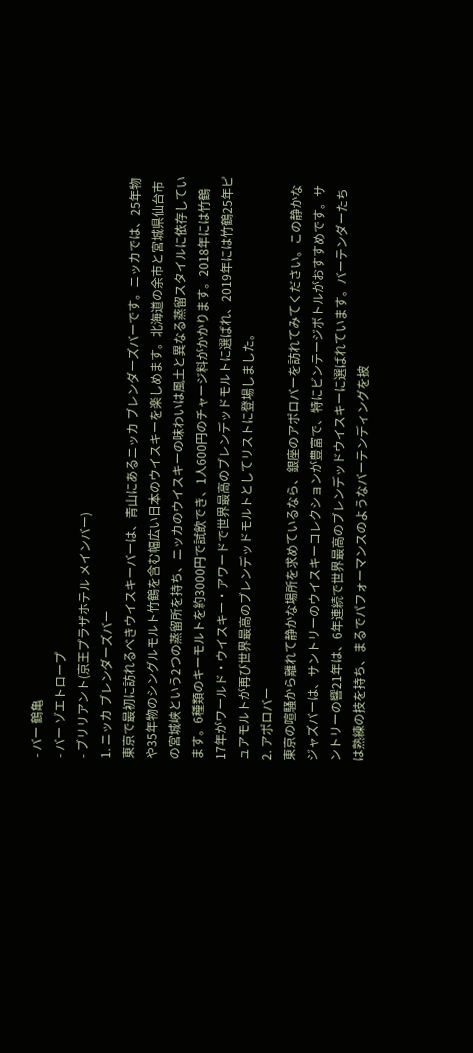- バー 鶴亀
- バー ゾエトロープ
- ブリリアント(京王プラザホテル メインバー)
1. ニッカ ブレンダーズバー
東京で最初に訪れるべきウイスキーバーは、青山にあるニッカ ブレンダーズバーです。ニッカでは、25年物や35年物のシングルモルト竹鶴を含む幅広い日本のウイスキーを楽しめます。北海道の余市と宮城県仙台市の宮城峡という2つの蒸留所を持ち、ニッカのウイスキーの味わいは風土と異なる蒸留スタイルに依存しています。6種類のキーモルトを約3000円で試飲でき、1人600円のチャージ料がかかります。2018年には竹鶴17年がワールド・ウイスキー・アワードで世界最高のブレンデッドモルトに選ばれ、2019年には竹鶴25年ピュアモルトが再び世界最高のブレンデッドモルトとしてリストに登場しました。
2. アポロバー
東京の喧騒から離れて静かな場所を求めているなら、銀座のアポロバーを訪れてみてください。この静かなジャズバーは、サントリーのウイスキーコレクションが豊富で、特にビンテージボトルがおすすめです。サントリーの響21年は、6年連続で世界最高のブレンデッドウイスキーに選ばれています。バーテンダーたちは熟練の技を持ち、まるでパフォーマンスのようなバーテンディングを披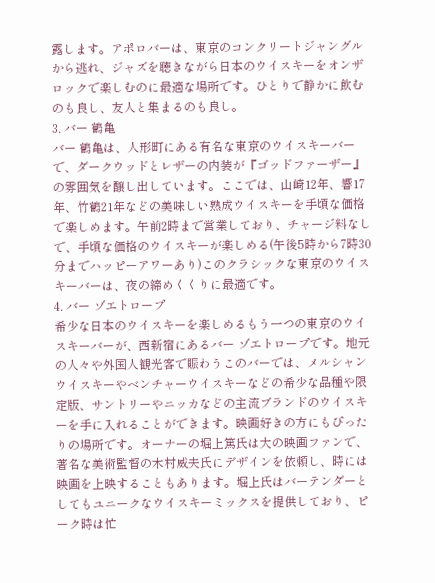露します。アポロバーは、東京のコンクリートジャングルから逃れ、ジャズを聴きながら日本のウイスキーをオンザロックで楽しむのに最適な場所です。ひとりで静かに飲むのも良し、友人と集まるのも良し。
3. バー 鶴亀
バー 鶴亀は、人形町にある有名な東京のウイスキーバーで、ダークウッドとレザーの内装が『ゴッドファーザー』の雰囲気を醸し出しています。ここでは、山崎12年、響17年、竹鶴21年などの美味しい熟成ウイスキーを手頃な価格で楽しめます。午前2時まで営業しており、チャージ料なしで、手頃な価格のウイスキーが楽しめる(午後5時から7時30分までハッピーアワーあり)このクラシックな東京のウイスキーバーは、夜の締めくくりに最適です。
4. バー ゾエトロープ
希少な日本のウイスキーを楽しめるもう一つの東京のウイスキーバーが、西新宿にあるバー ゾエトロープです。地元の人々や外国人観光客で賑わうこのバーでは、メルシャンウイスキーやベンチャーウイスキーなどの希少な品種や限定版、サントリーやニッカなどの主流ブランドのウイスキーを手に入れることができます。映画好きの方にもぴったりの場所です。オーナーの堀上篤氏は大の映画ファンで、著名な美術監督の木村威夫氏にデザインを依頼し、時には映画を上映することもあります。堀上氏はバーテンダーとしてもユニークなウイスキーミックスを提供しており、ピーク時は忙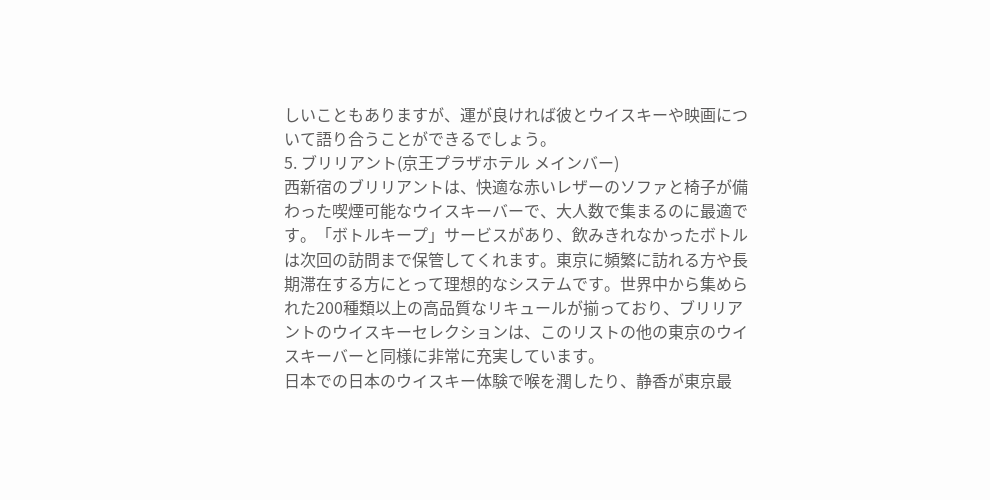しいこともありますが、運が良ければ彼とウイスキーや映画について語り合うことができるでしょう。
5. ブリリアント(京王プラザホテル メインバー)
西新宿のブリリアントは、快適な赤いレザーのソファと椅子が備わった喫煙可能なウイスキーバーで、大人数で集まるのに最適です。「ボトルキープ」サービスがあり、飲みきれなかったボトルは次回の訪問まで保管してくれます。東京に頻繁に訪れる方や長期滞在する方にとって理想的なシステムです。世界中から集められた200種類以上の高品質なリキュールが揃っており、ブリリアントのウイスキーセレクションは、このリストの他の東京のウイスキーバーと同様に非常に充実しています。
日本での日本のウイスキー体験で喉を潤したり、静香が東京最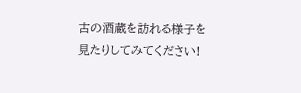古の酒蔵を訪れる様子を見たりしてみてください!